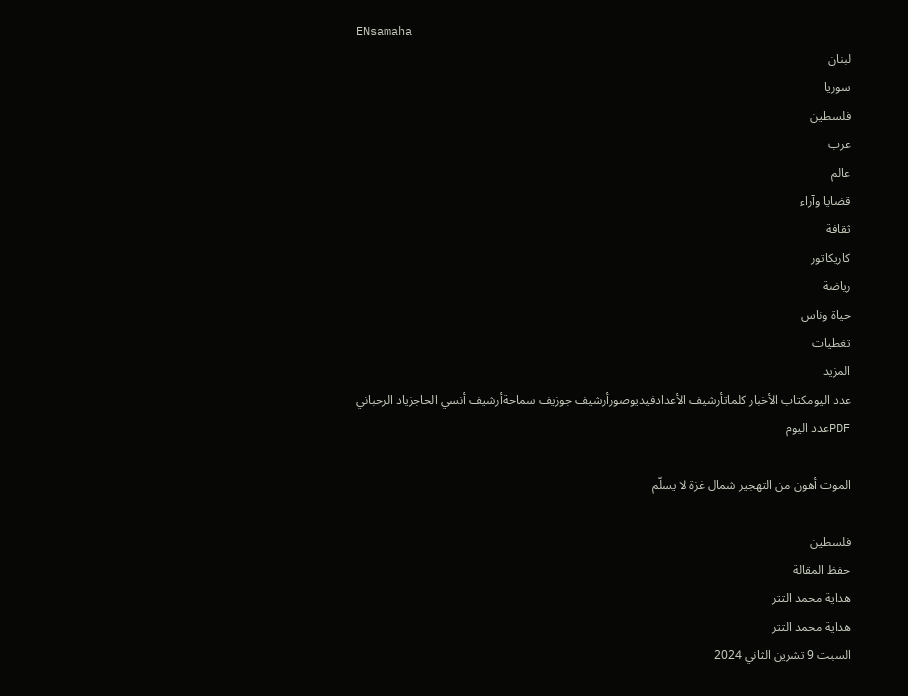ENsamaha
لبنان
سوريا
فلسطين
عرب
عالم
قضايا وآراء
ثقافة
كاريكاتور
رياضة
حياة وناس
تغطيات
المزيد
عدد اليومكتاب الأخبار كلماتأرشيف الأعدادفيديوصورأرشيف جوزيف سماحةأرشيف أنسي الحاجزياد الرحباني
PDFعدد اليوم

الموت أهون من التهجير شمال غزة لا يسلّم

فلسطين
حفظ المقالة
هداية محمد التتر
هداية محمد التتر
السبت 9 تشرين الثاني 2024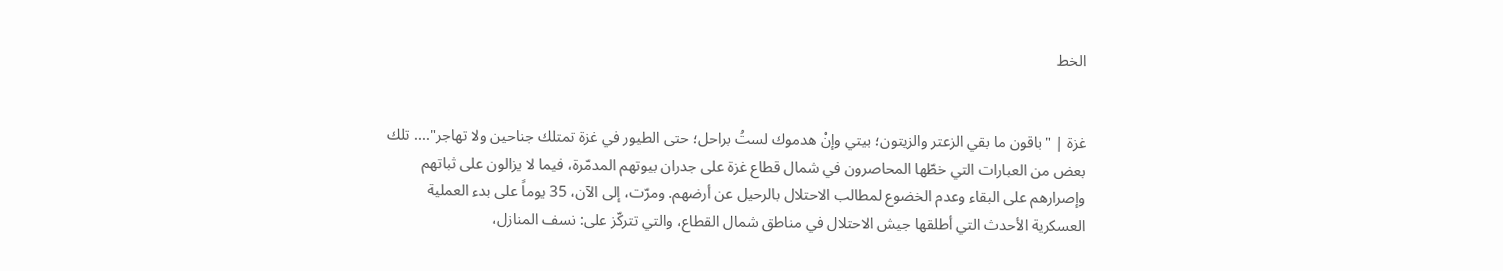الخط


غزة | "باقون ما بقي الزعتر والزيتون؛ بيتي وإنْ هدموك لستُ براحل؛ حتى الطيور في غزة تمتلك جناحين ولا تهاجر".... تلك بعض من العبارات التي خطّها المحاصرون في شمال قطاع غزة على جدران بيوتهم المدمّرة، فيما لا يزالون على ثباتهم وإصرارهم على البقاء وعدم الخضوع لمطالب الاحتلال بالرحيل عن أرضهم. ومرّت، إلى الآن، 35 يوماً على بدء العملية العسكرية الأحدث التي أطلقها جيش الاحتلال في مناطق شمال القطاع، والتي تتركّز على: نسف المنازل،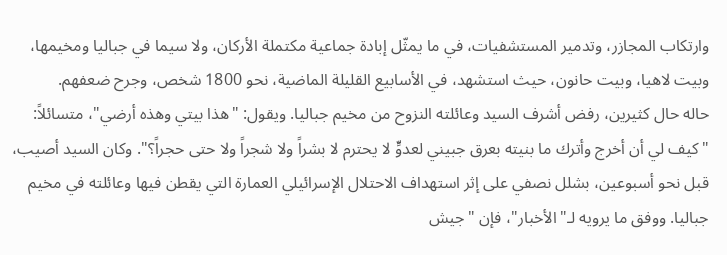وارتكاب المجازر، وتدمير المستشفيات، في ما يمثّل إبادة جماعية مكتملة الأركان، ولا سيما في جباليا ومخيمها، وبيت لاهيا، وبيت حانون، حيث استشهد، في الأسابيع القليلة الماضية، نحو 1800 شخص، وجرح ضعفهم.
حاله حال كثيرين، رفض أشرف السيد وعائلته النزوح من مخيم جباليا. ويقول: "هذا بيتي وهذه أرضي"، متسائلاً: "كيف لي أن أخرج وأترك ما بنيته بعرق جبيني لعدوٍّ لا يحترم لا بشراً ولا شجراً ولا حتى حجراً؟". وكان السيد أصيب، قبل نحو أسبوعين، بشلل نصفي على إثر استهداف الاحتلال الإسرائيلي العمارة التي يقطن فيها وعائلته في مخيم جباليا. ووفق ما يرويه لـ"الأخبار"، فإن "جيش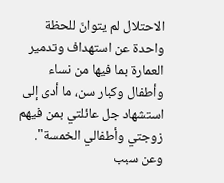الاحتلال لم يتوانَ للحظة واحدة عن استهداف وتدمير العمارة بما فيها من نساء وأطفال وكبار سن، ما أدى إلى استشهاد جل عائلتي بمن فيهم زوجتي وأطفالي الخمسة". وعن سبب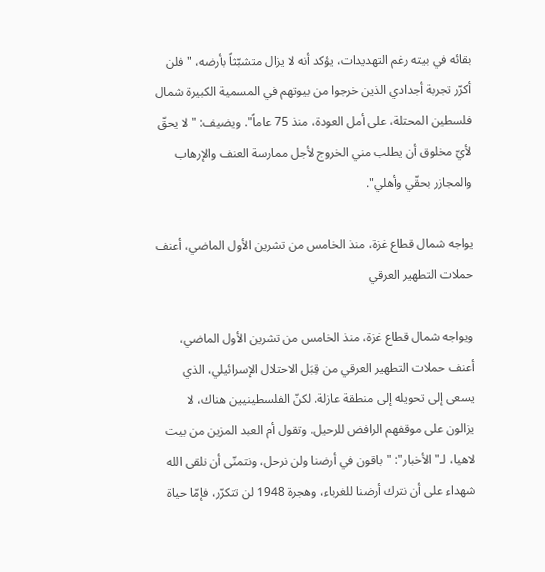بقائه في بيته رغم التهديدات، يؤكد أنه لا يزال متشبّثاً بأرضه، "فلن أكرّر تجربة أجدادي الذين خرجوا من بيوتهم في المسمية الكبيرة شمال فلسطين المحتلة، على أمل العودة، منذ 75 عاماً". ويضيف: "لا يحقّ لأيّ مخلوق أن يطلب مني الخروج لأجل ممارسة العنف والإرهاب والمجازر بحقّي وأهلي".

يواجه شمال قطاع غزة، منذ الخامس من تشرين الأول الماضي، أعنف حملات التطهير العرقي

ويواجه شمال قطاع غزة، منذ الخامس من تشرين الأول الماضي، أعنف حملات التطهير العرقي من قِبَل الاحتلال الإسرائيلي، الذي يسعى إلى تحويله إلى منطقة عازلة. لكنّ الفلسطينيين هناك، لا يزالون على موقفهم الرافض للرحيل. وتقول أم العبد المزين من بيت لاهيا، لـ"الأخبار": "باقون في أرضنا ولن نرحل، ونتمنّى أن نلقى الله شهداء على أن نترك أرضنا للغرباء، وهجرة 1948 لن تتكرّر، فإمّا حياة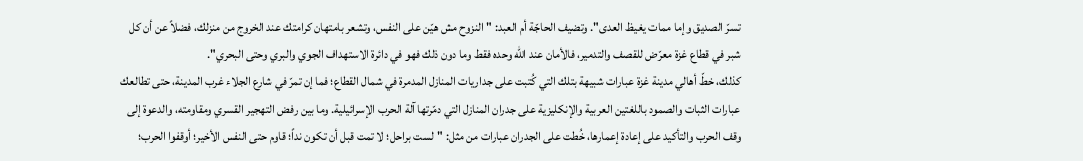تسرّ الصديق وإما ممات يغيظ العدى". وتضيف الحاجّة أم العبد: "النزوح مش هيّن على النفس، وتشعر بامتهان كرامتك عند الخروج من منزلك، فضلاً عن أن كل شبر في قطاع غزة معرّض للقصف والتدمير، فالأمان عند الله وحده فقط وما دون ذلك فهو في دائرة الاستهداف الجوي والبري وحتى البحري".
كذلك، خطّ أهالي مدينة غزة عبارات شبيهة بتلك التي كُتبت على جداريات المنازل المدمرة في شمال القطاع؛ فما إن تمرّ في شارع الجلاء غرب المدينة، حتى تطالعك عبارات الثبات والصمود باللغتين العربية والإنكليزية على جدران المنازل التي دمّرتها آلة الحرب الإسرائيلية. وما بين رفض التهجير القسري ومقاومته، والدعوة إلى وقف الحرب والتأكيد على إعادة إعمارها، خُطت على الجدران عبارات من مثل: "لست براحل؛ لا تمت قبل أن تكون نداً؛ قاوم حتى النفس الأخير؛ أوقفوا الحرب؛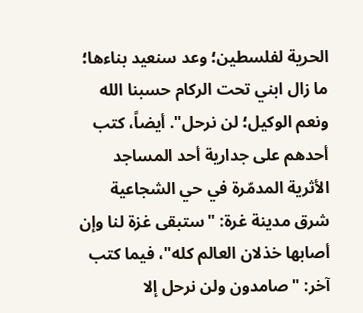الحرية لفلسطين؛ وعد سنعيد بناءها؛ ما زال ابني تحت الركام حسبنا الله ونعم الوكيل؛ لن نرحل". أيضاً، كتب أحدهم على جدارية أحد المساجد الأثرية المدمّرة في حي الشجاعية شرق مدينة غرة: "ستبقى غزة لنا وإن أصابها خذلان العالم كله"، فيما كتب آخر: "صامدون ولن نرحل إلا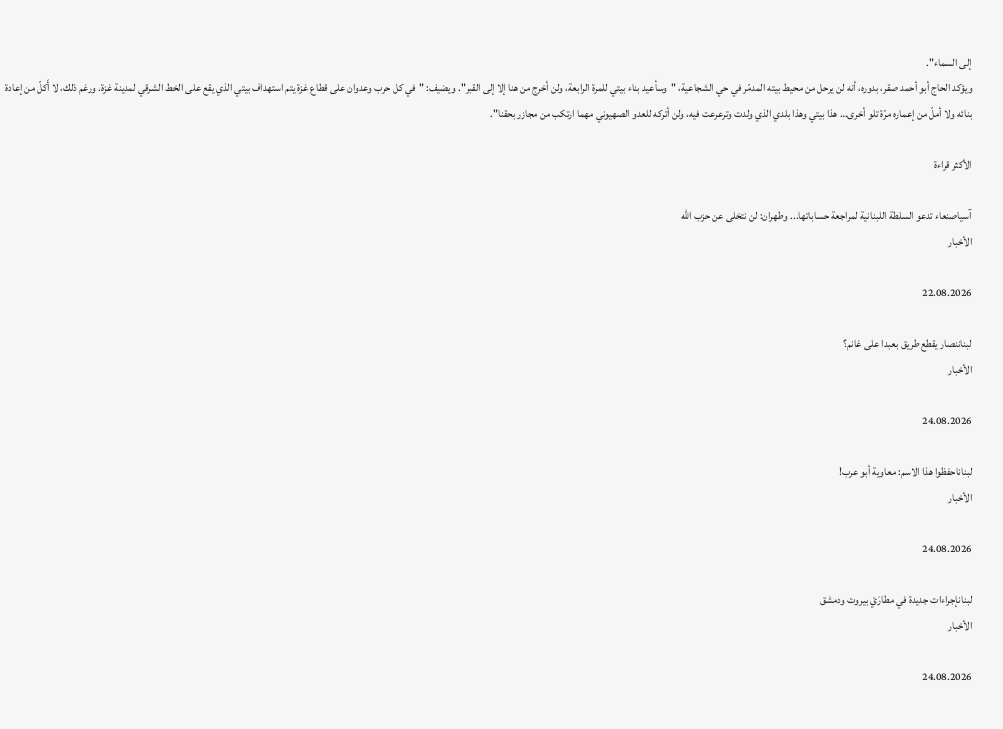إلى السماء".
ويؤكد الحاج أبو أحمد صقر، بدوره، أنه لن يرحل من محيط بيته المدمّر في حي الشجاعية، "وسأعيد بناء بيتي للمرة الرابعة، ولن أخرج من هنا إلا إلى القبر". ويضيف: "في كل حرب وعدوان على قطاع غزة يتم استهداف بيتي الذي يقع على الخط الشرقي لمدينة غزة. ورغم ذلك، لا أَكلّ من إعادة بنائه ولا أملّ من إعماره مرّة تلو أخرى… هذا بيتي وهذا بلدي الذي ولدت وترعرعت فيه، ولن أتركه للعدو الصهيوني مهما ارتكب من مجازر بحقنا".

الأكثر قراءة

آسياصنعاء تدعو السلطة اللبنانية لمراجعة حساباتها... وطهران: لن نتخلى عن حزب الله
الأخبار

22.08.2026

لبناننصار يقطع طريق بعبدا على غانم؟
الأخبار

24.08.2026

لبناناحفظوا هذا الاسم: معاوية أبو عرب!
الأخبار

24.08.2026

لبنانإجراءات جديدة في مطارَيْ بيروت ودمشق
الأخبار

24.08.2026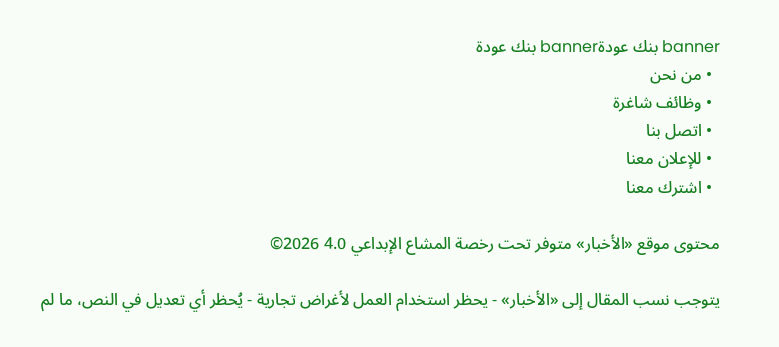banner بنك عودةbanner بنك عودة
  • من نحن
  • وظائف شاغرة
  • اتصل بنا
  • للإعلان معنا
  • اشترك معنا

محتوى موقع «الأخبار» متوفر تحت رخصة المشاع الإبداعي 4.0 2026©

يتوجب نسب المقال إلى «الأخبار» - يحظر استخدام العمل لأغراض تجارية - يُحظر أي تعديل في النص، ما لم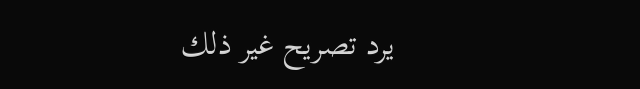يرد تصريح غير ذلك